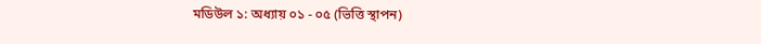মডিউল ১: অধ্যায় ০১ - ০৫ (ভিত্তি স্থাপন)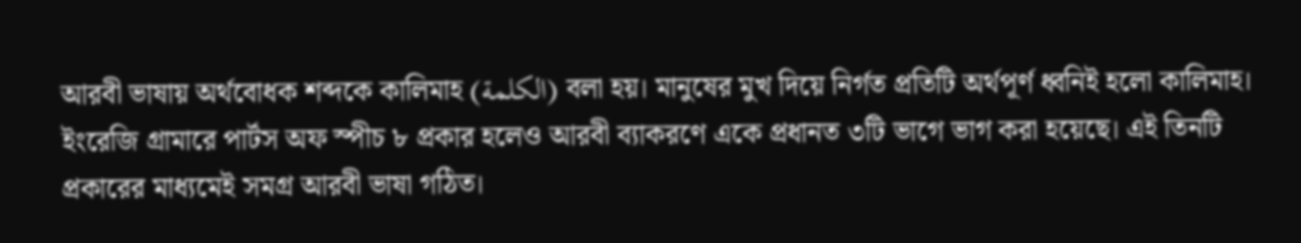আরবী ভাষায় অর্থবোধক শব্দকে কালিমাহ (الكلمة) বলা হয়। মানুষের মুখ দিয়ে নির্গত প্রতিটি অর্থপূর্ণ ধ্বনিই হলো কালিমাহ। ইংরেজি গ্রামারে পার্টস অফ স্পীচ ৮ প্রকার হলেও আরবী ব্যাকরণে একে প্রধানত ৩টি ভাগে ভাগ করা হয়েছে। এই তিনটি প্রকারের মাধ্যমেই সমগ্র আরবী ভাষা গঠিত।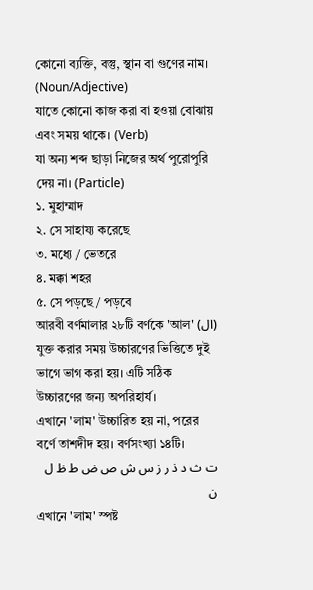কোনো ব্যক্তি, বস্তু, স্থান বা গুণের নাম। (Noun/Adjective)
যাতে কোনো কাজ করা বা হওয়া বোঝায় এবং সময় থাকে। (Verb)
যা অন্য শব্দ ছাড়া নিজের অর্থ পুরোপুরি দেয় না। (Particle)
১. মুহাম্মাদ
২. সে সাহায্য করেছে
৩. মধ্যে / ভেতরে
৪. মক্কা শহর
৫. সে পড়ছে / পড়বে
আরবী বর্ণমালার ২৮টি বর্ণকে 'আল' (ال) যুক্ত করার সময় উচ্চারণের ভিত্তিতে দুই ভাগে ভাগ করা হয়। এটি সঠিক উচ্চারণের জন্য অপরিহার্য।
এখানে 'লাম' উচ্চারিত হয় না, পরের বর্ণে তাশদীদ হয়। বর্ণসংখ্যা ১৪টি।
ت ث د ذ ر ز س ش ص ض ط ظ ل ن
এখানে 'লাম' স্পষ্ট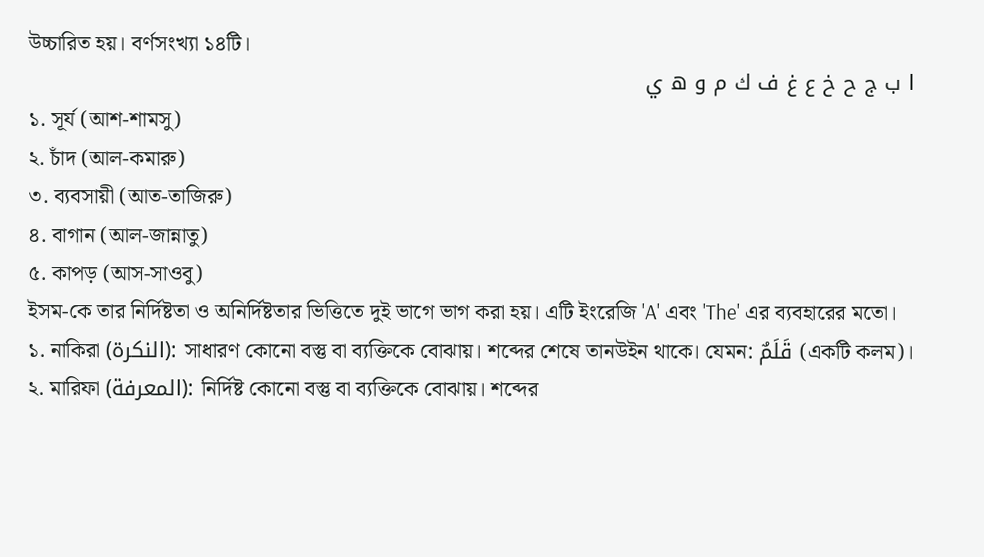উচ্চারিত হয়। বর্ণসংখ্যা ১৪টি।
ا ب ج ح خ ع غ ف ك م و ه ي
১. সূর্য (আশ-শামসু)
২. চাঁদ (আল-কমারু)
৩. ব্যবসায়ী (আত-তাজিরু)
৪. বাগান (আল-জান্নাতু)
৫. কাপড় (আস-সাওবু)
ইসম-কে তার নির্দিষ্টতা ও অনির্দিষ্টতার ভিত্তিতে দুই ভাগে ভাগ করা হয়। এটি ইংরেজি 'A' এবং 'The' এর ব্যবহারের মতো।
১. নাকিরা (النكرة): সাধারণ কোনো বস্তু বা ব্যক্তিকে বোঝায়। শব্দের শেষে তানউইন থাকে। যেমন: قَلَمٌ (একটি কলম)।
২. মারিফা (المعرفة): নির্দিষ্ট কোনো বস্তু বা ব্যক্তিকে বোঝায়। শব্দের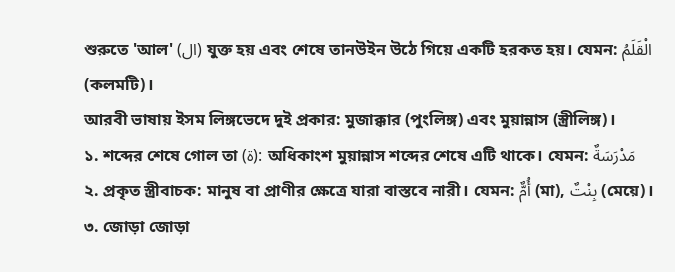শুরুতে 'আল' (ال) যুক্ত হয় এবং শেষে তানউইন উঠে গিয়ে একটি হরকত হয়। যেমন: الْقَلَمُ (কলমটি)।
আরবী ভাষায় ইসম লিঙ্গভেদে দুই প্রকার: মুজাক্কার (পুংলিঙ্গ) এবং মুয়ান্নাস (স্ত্রীলিঙ্গ)।
১. শব্দের শেষে গোল তা (ة): অধিকাংশ মুয়ান্নাস শব্দের শেষে এটি থাকে। যেমন: مَدْرَسَةٌ
২. প্রকৃত স্ত্রীবাচক: মানুষ বা প্রাণীর ক্ষেত্রে যারা বাস্তবে নারী। যেমন: أُمٌّ (মা), بِنْتٌ (মেয়ে)।
৩. জোড়া জোড়া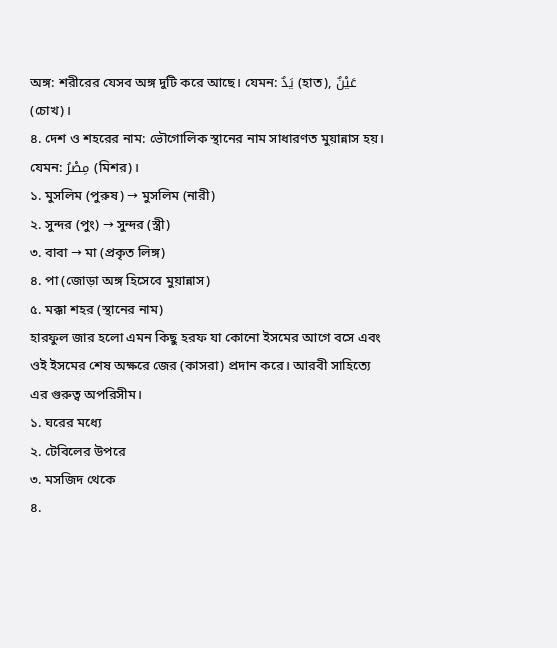অঙ্গ: শরীরের যেসব অঙ্গ দুটি করে আছে। যেমন: يَدٌ (হাত), عَيْنٌ (চোখ)।
৪. দেশ ও শহরের নাম: ভৌগোলিক স্থানের নাম সাধারণত মুয়ান্নাস হয়। যেমন: مِصْرُ (মিশর)।
১. মুসলিম (পুরুষ) → মুসলিম (নারী)
২. সুন্দর (পুং) → সুন্দর (স্ত্রী)
৩. বাবা → মা (প্রকৃত লিঙ্গ)
৪. পা (জোড়া অঙ্গ হিসেবে মুয়ান্নাস)
৫. মক্কা শহর (স্থানের নাম)
হারফুল জার হলো এমন কিছু হরফ যা কোনো ইসমের আগে বসে এবং ওই ইসমের শেষ অক্ষরে জের (কাসরা) প্রদান করে। আরবী সাহিত্যে এর গুরুত্ব অপরিসীম।
১. ঘরের মধ্যে
২. টেবিলের উপরে
৩. মসজিদ থেকে
৪.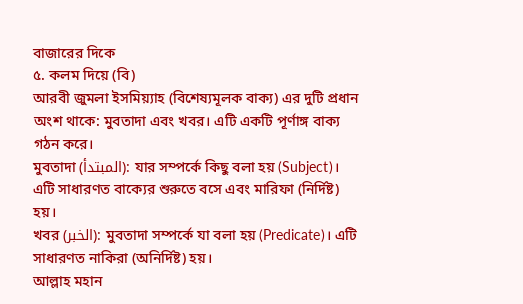বাজারের দিকে
৫. কলম দিয়ে (বি)
আরবী জুমলা ইসমিয়্যাহ (বিশেষ্যমূলক বাক্য) এর দুটি প্রধান অংশ থাকে: মুবতাদা এবং খবর। এটি একটি পূর্ণাঙ্গ বাক্য গঠন করে।
মুবতাদা (المبتدأ): যার সম্পর্কে কিছু বলা হয় (Subject)। এটি সাধারণত বাক্যের শুরুতে বসে এবং মারিফা (নির্দিষ্ট) হয়।
খবর (الخبر): মুবতাদা সম্পর্কে যা বলা হয় (Predicate)। এটি সাধারণত নাকিরা (অনির্দিষ্ট) হয়।
আল্লাহ মহান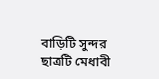বাড়িটি সুন্দর
ছাত্রটি মেধাবী